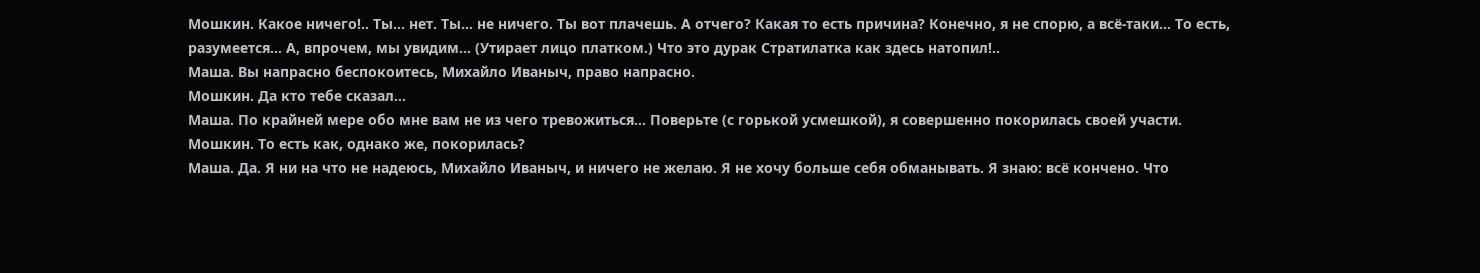Мошкин. Какое ничего!.. Ты… нет. Ты… не ничего. Ты вот плачешь. А отчего? Какая то есть причина? Конечно, я не спорю, а всё-таки… То есть, разумеется… А, впрочем, мы увидим… (Утирает лицо платком.) Что это дурак Стратилатка как здесь натопил!..
Маша. Вы напрасно беспокоитесь, Михайло Иваныч, право напрасно.
Мошкин. Да кто тебе сказал…
Маша. По крайней мере обо мне вам не из чего тревожиться… Поверьте (с горькой усмешкой), я совершенно покорилась своей участи.
Мошкин. То есть как, однако же, покорилась?
Маша. Да. Я ни на что не надеюсь, Михайло Иваныч, и ничего не желаю. Я не хочу больше себя обманывать. Я знаю: всё кончено. Что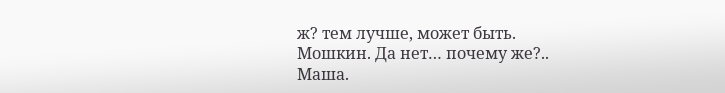ж? тем лучше, может быть.
Мошкин. Да нет… почему же?..
Маша.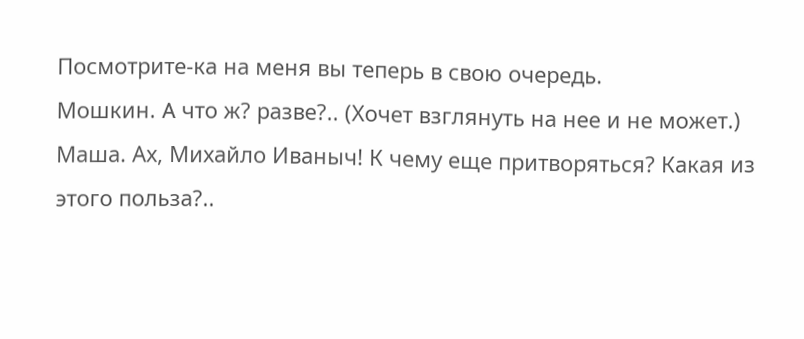Посмотрите-ка на меня вы теперь в свою очередь.
Мошкин. A что ж? разве?.. (Хочет взглянуть на нее и не может.)
Маша. Ах, Михайло Иваныч! К чему еще притворяться? Какая из этого польза?..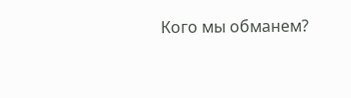Кого мы обманем?